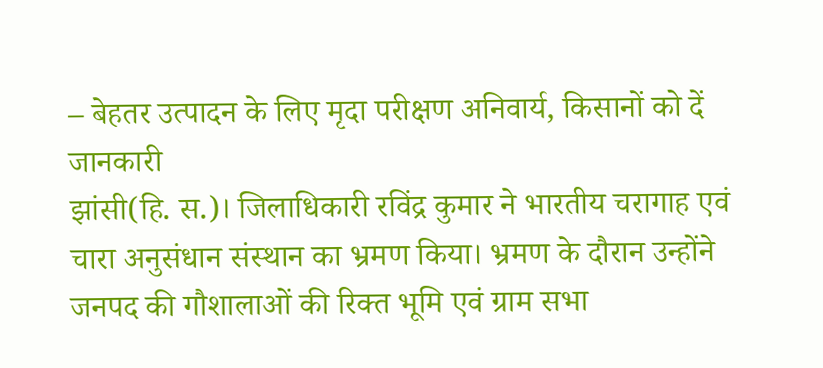– बेहतर उत्पादन के लिए मृदा परीक्षण अनिवार्य, किसानों को दें जानकारी
झांसी(हि. स.)। जिलाधिकारी रविंद्र कुमार ने भारतीय चरागाह एवं चारा अनुसंधान संस्थान का भ्रमण किया। भ्रमण के दौरान उन्होंने जनपद की गौशालाओं की रिक्त भूमि एवं ग्राम सभा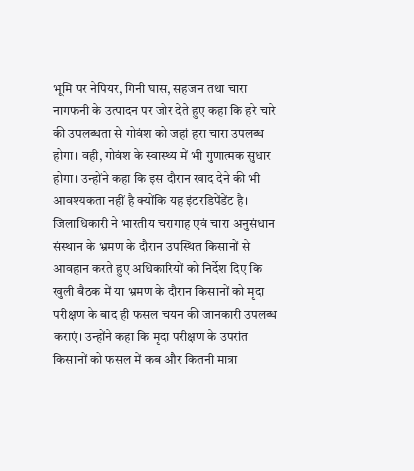भूमि पर नेपियर, गिनी घास, सहजन तथा चारा नागफनी के उत्पादन पर जोर देते हुए कहा कि हरे चारे की उपलब्धता से गोवंश को जहां हरा चारा उपलब्ध होगा। वही, गोवंश के स्वास्थ्य में भी गुणात्मक सुधार होगा। उन्होंने कहा कि इस दौरान खाद देने की भी आवश्यकता नहीं है क्योंकि यह इंटरडिपेंडेंट है।
जिलाधिकारी ने भारतीय चरागाह एवं चारा अनुसंधान संस्थान के भ्रमण के दौरान उपस्थित किसानों से आवहान करते हुए अधिकारियों को निर्देश दिए कि खुली बैठक में या भ्रमण के दौरान किसानों को मृदा परीक्षण के बाद ही फसल चयन की जानकारी उपलब्ध कराएं। उन्होंने कहा कि मृदा परीक्षण के उपरांत किसानों को फसल में कब और कितनी मात्रा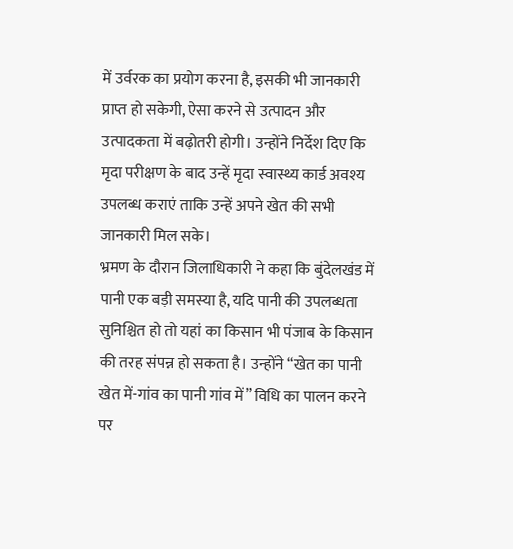में उर्वरक का प्रयोग करना है, इसकी भी जानकारी प्राप्त हो सकेगी, ऐसा करने से उत्पादन और उत्पादकता में बढ़ोतरी होगी। उन्होंने निर्देश दिए कि मृदा परीक्षण के बाद उन्हें मृदा स्वास्थ्य कार्ड अवश्य उपलब्ध कराएं ताकि उन्हें अपने खेत की सभी जानकारी मिल सके।
भ्रमण के दौरान जिलाधिकारी ने कहा कि बुंदेलखंड में पानी एक बड़ी समस्या है, यदि पानी की उपलब्धता सुनिश्चित हो तो यहां का किसान भी पंजाब के किसान की तरह संपन्न हो सकता है। उन्होंने “खेत का पानी खेत में-गांव का पानी गांव में” विधि का पालन करने पर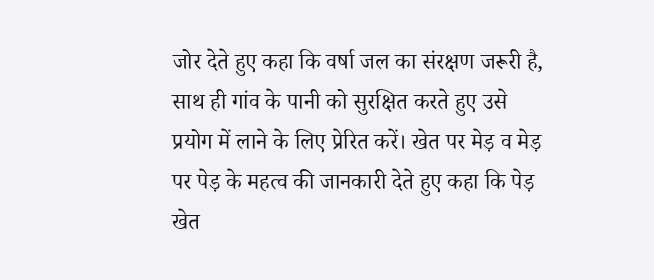जोर देते हुए कहा कि वर्षा जल का संरक्षण जरूरी है, साथ ही गांव के पानी को सुरक्षित करते हुए उसे प्रयोग में लाने के लिए प्रेरित करें। खेत पर मेड़ व मेड़ पर पेड़ के महत्व की जानकारी देते हुए कहा कि पेड़ खेत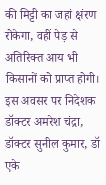की मिट्टी का जहां क्षंरण रोकेगा, वहीं पेड़ से अतिरिक्त आय भी किसानों को प्राप्त होगी।
इस अवसर पर निदेशक डॉक्टर अमरेश चंद्रा, डॉक्टर सुनील कुमार, डॉ एके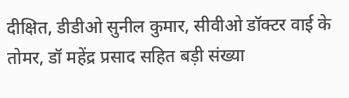दीक्षित, डीडीओ सुनील कुमार, सीवीओ डॉक्टर वाई के तोमर, डॉ महेंद्र प्रसाद सहित बड़ी संख्या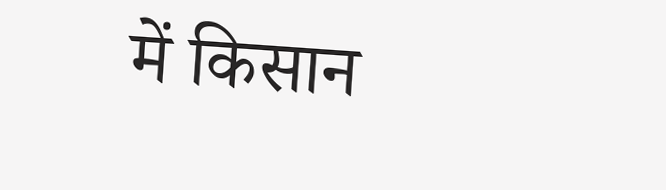में किसान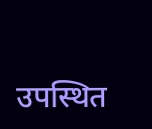उपस्थित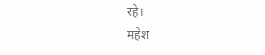रहे।
महेश